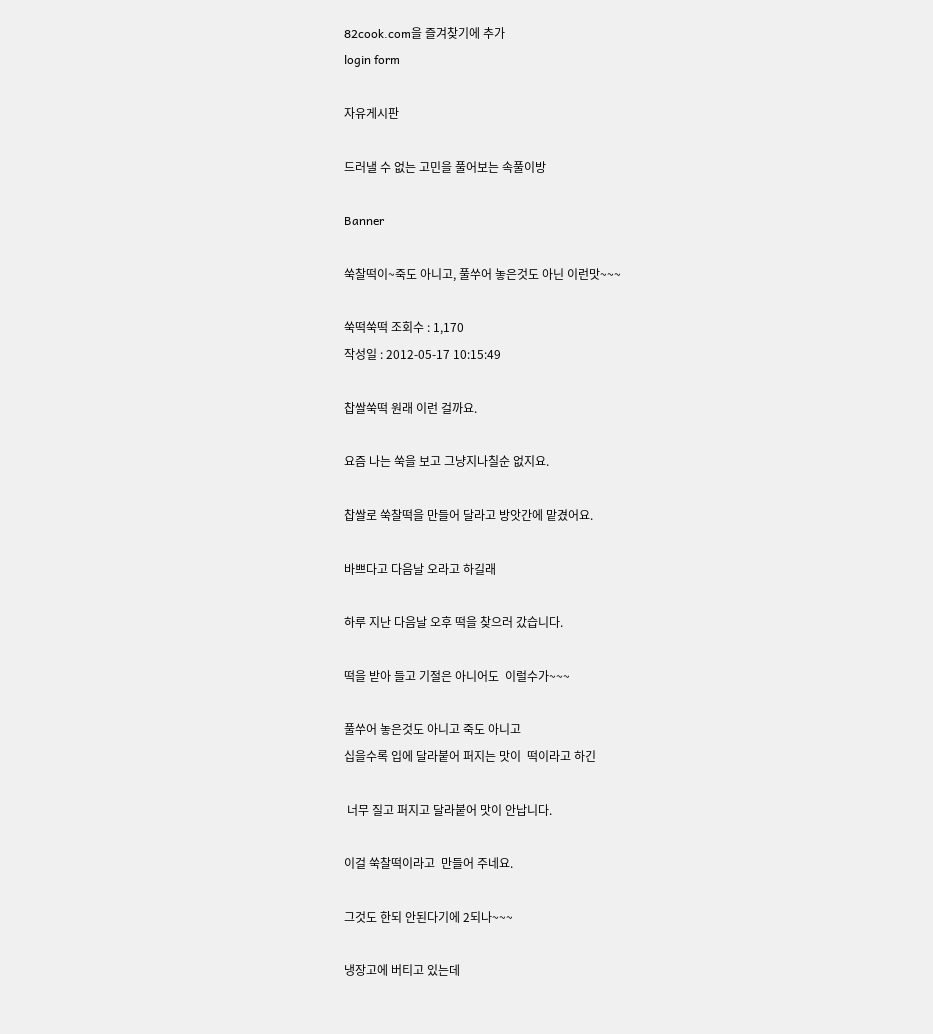82cook.com을 즐겨찾기에 추가
login form

자유게시판

드러낼 수 없는 고민을 풀어보는 속풀이방

Banner

쑥찰떡이~죽도 아니고, 풀쑤어 놓은것도 아닌 이런맛~~~

쑥떡쑥떡 조회수 : 1,170
작성일 : 2012-05-17 10:15:49

찹쌀쑥떡 원래 이런 걸까요.

요즘 나는 쑥을 보고 그냥지나칠순 없지요.

찹쌀로 쑥찰떡을 만들어 달라고 방앗간에 맡겼어요.

바쁘다고 다음날 오라고 하길래

하루 지난 다음날 오후 떡을 찾으러 갔습니다.

떡을 받아 들고 기절은 아니어도  이럴수가~~~

풀쑤어 놓은것도 아니고 죽도 아니고
십을수록 입에 달라붙어 퍼지는 맛이  떡이라고 하긴

 너무 질고 퍼지고 달라붙어 맛이 안납니다.

이걸 쑥찰떡이라고  만들어 주네요.

그것도 한되 안된다기에 2되나~~~

냉장고에 버티고 있는데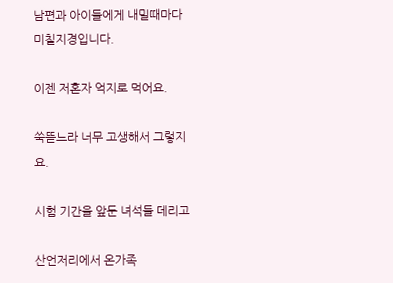남편과 아이들에게 내밀때마다 미칠지경입니다.

이젠 저혼자 억지로 먹어요.

쑥뜯느라 너무 고생해서 그렇지요.

시험 기간을 앞둔 녀석들 데리고

산언저리에서 온가족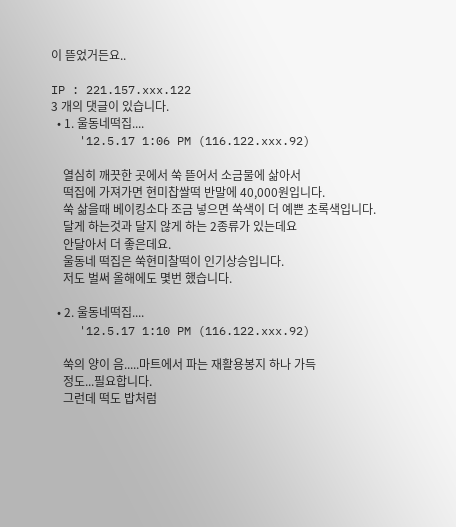이 뜯었거든요..

IP : 221.157.xxx.122
3 개의 댓글이 있습니다.
  • 1. 울동네떡집....
    '12.5.17 1:06 PM (116.122.xxx.92)

    열심히 깨끗한 곳에서 쑥 뜯어서 소금물에 삶아서
    떡집에 가져가면 현미찹쌀떡 반말에 40,000원입니다.
    쑥 삶을때 베이킹소다 조금 넣으면 쑥색이 더 예쁜 초록색입니다.
    달게 하는것과 달지 않게 하는 2종류가 있는데요
    안달아서 더 좋은데요.
    울동네 떡집은 쑥현미찰떡이 인기상승입니다.
    저도 벌써 올해에도 몇번 했습니다.

  • 2. 울동네떡집....
    '12.5.17 1:10 PM (116.122.xxx.92)

    쑥의 양이 음.....마트에서 파는 재활용봉지 하나 가득
    정도...필요합니다.
    그런데 떡도 밥처럼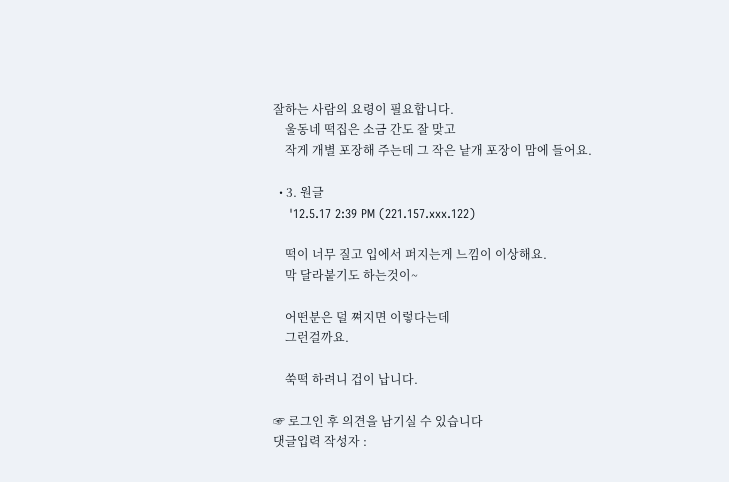잘하는 사람의 요령이 필요합니다.
    울동네 떡집은 소금 간도 잘 맞고
    작게 개별 포장해 주는데 그 작은 낱개 포장이 맘에 들어요.

  • 3. 원글
    '12.5.17 2:39 PM (221.157.xxx.122)

    떡이 너무 질고 입에서 퍼지는게 느낌이 이상해요.
    막 달라붙기도 하는것이~

    어떤분은 덜 쪄지면 이렇다는데
    그런걸까요.

    쑥떡 하려니 겁이 납니다.

☞ 로그인 후 의견을 남기실 수 있습니다
댓글입력 작성자 :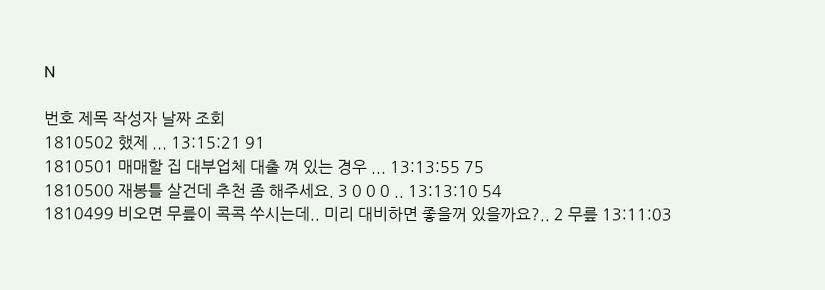N

번호 제목 작성자 날짜 조회
1810502 했제 ... 13:15:21 91
1810501 매매할 집 대부업체 대출 껴 있는 경우 ... 13:13:55 75
1810500 재봉틀 살건데 추천 좀 해주세요. 3 0 0 0 .. 13:13:10 54
1810499 비오면 무릎이 콕콕 쑤시는데.. 미리 대비하면 좋을꺼 있을까요?.. 2 무릎 13:11:03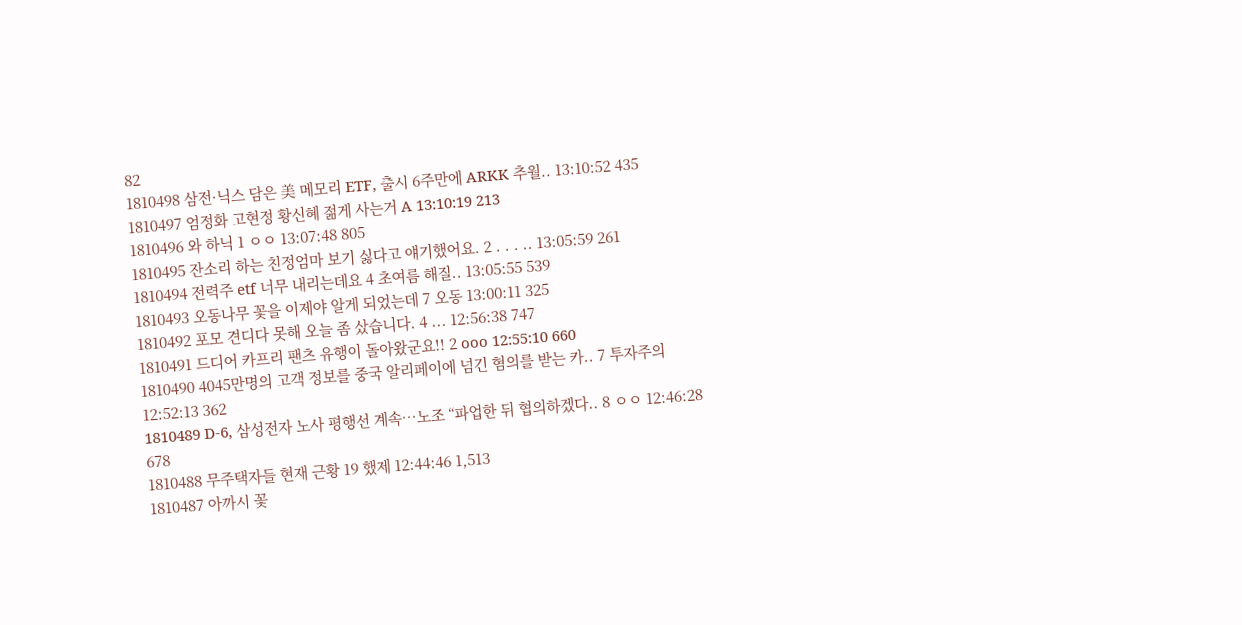82
1810498 삼전·닉스 담은 美 메모리 ETF, 출시 6주만에 ARKK 추월.. 13:10:52 435
1810497 엄정화 고현정 황신혜 젊게 사는거 A 13:10:19 213
1810496 와 하닉 1 ㅇㅇ 13:07:48 805
1810495 잔소리 하는 친정엄마 보기 싫다고 얘기했어요. 2 . . . .. 13:05:59 261
1810494 전력주 etf 너무 내리는데요 4 초여름 해질.. 13:05:55 539
1810493 오동나무 꽃을 이제야 알게 되었는데 7 오동 13:00:11 325
1810492 포모 견디다 못해 오늘 좀 샀습니다. 4 ... 12:56:38 747
1810491 드디어 카프리 팬츠 유행이 돌아왔군요!! 2 ooo 12:55:10 660
1810490 4045만명의 고객 정보를 중국 알리페이에 넘긴 혐의를 받는 카.. 7 투자주의 12:52:13 362
1810489 D-6, 삼성전자 노사 평행선 계속…노조 “파업한 뒤 협의하겠다.. 8 ㅇㅇ 12:46:28 678
1810488 무주택자들 현재 근황 19 했제 12:44:46 1,513
1810487 아까시 꽃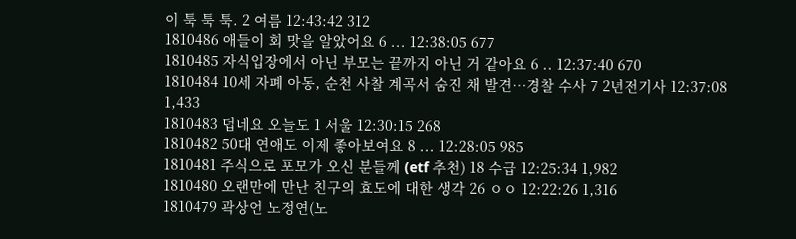이 툭 툭 툭. 2 여름 12:43:42 312
1810486 애들이 회 맛을 알았어요 6 ... 12:38:05 677
1810485 자식입장에서 아닌 부모는 끝까지 아닌 거 같아요 6 .. 12:37:40 670
1810484 10세 자폐 아동, 순천 사찰 계곡서 숨진 채 발견…경찰 수사 7 2년전기사 12:37:08 1,433
1810483 덥네요 오늘도 1 서울 12:30:15 268
1810482 50대 연애도 이제 좋아보여요 8 ... 12:28:05 985
1810481 주식으로 포모가 오신 분들께 (etf 추천) 18 수급 12:25:34 1,982
1810480 오랜만에 만난 친구의 효도에 대한 생각 26 ㅇㅇ 12:22:26 1,316
1810479 곽상언 노정연(노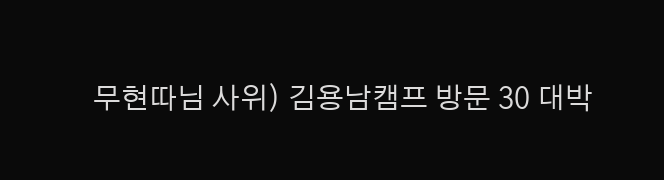무현따님 사위) 김용남캠프 방문 30 대박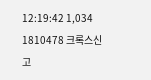12:19:42 1,034
1810478 크록스신고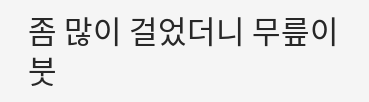좀 많이 걸었더니 무릎이 붓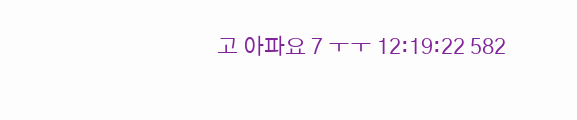고 아파요 7 ㅜㅜ 12:19:22 582